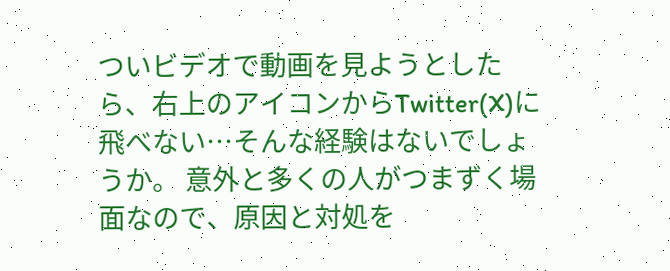ついビデオで動画を見ようとしたら、右上のアイコンからTwitter(X)に飛べない…そんな経験はないでしょうか。 意外と多くの人がつまずく場面なので、原因と対処を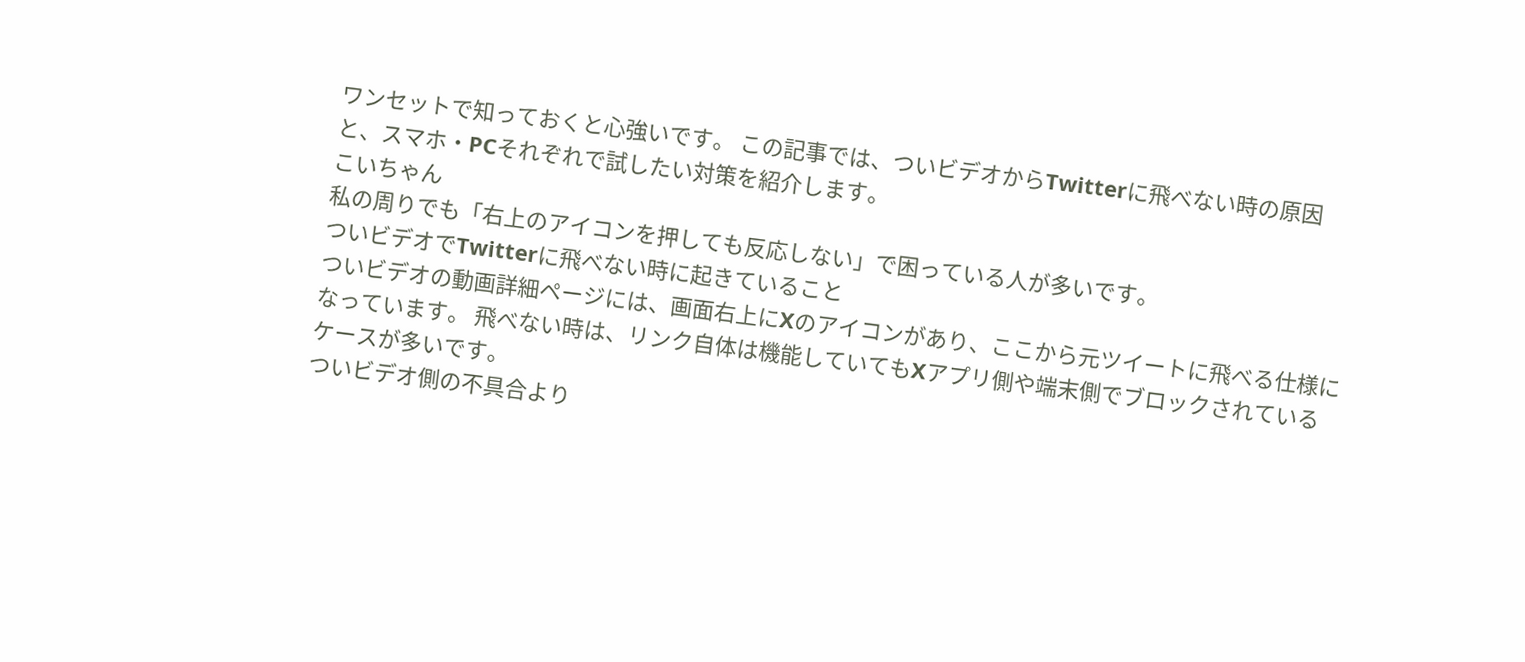ワンセットで知っておくと心強いです。 この記事では、ついビデオからTwitterに飛べない時の原因と、スマホ・PCそれぞれで試したい対策を紹介します。
こいちゃん
私の周りでも「右上のアイコンを押しても反応しない」で困っている人が多いです。
ついビデオでTwitterに飛べない時に起きていること
ついビデオの動画詳細ページには、画面右上にXのアイコンがあり、ここから元ツイートに飛べる仕様になっています。 飛べない時は、リンク自体は機能していてもXアプリ側や端末側でブロックされているケースが多いです。
ついビデオ側の不具合より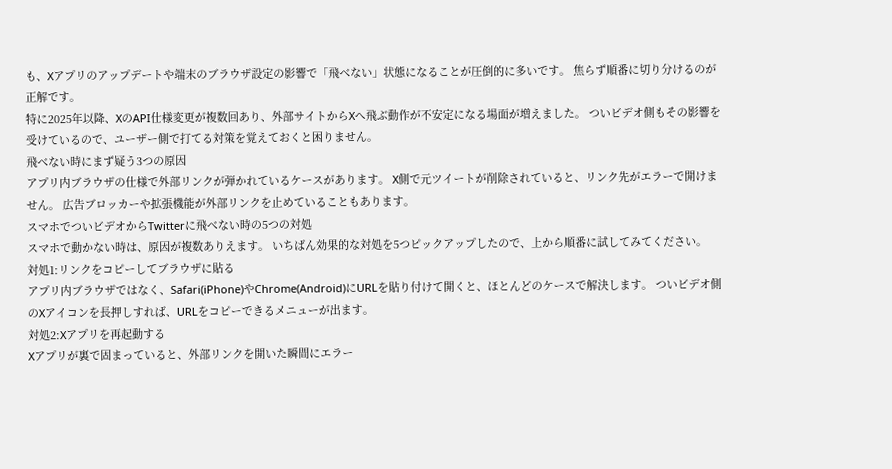も、Xアプリのアップデートや端末のブラウザ設定の影響で「飛べない」状態になることが圧倒的に多いです。 焦らず順番に切り分けるのが正解です。
特に2025年以降、XのAPI仕様変更が複数回あり、外部サイトからXへ飛ぶ動作が不安定になる場面が増えました。 ついビデオ側もその影響を受けているので、ユーザー側で打てる対策を覚えておくと困りません。
飛べない時にまず疑う3つの原因
アプリ内ブラウザの仕様で外部リンクが弾かれているケースがあります。 X側で元ツイートが削除されていると、リンク先がエラーで開けません。 広告ブロッカーや拡張機能が外部リンクを止めていることもあります。
スマホでついビデオからTwitterに飛べない時の5つの対処
スマホで動かない時は、原因が複数ありえます。 いちばん効果的な対処を5つピックアップしたので、上から順番に試してみてください。
対処1:リンクをコピーしてブラウザに貼る
アプリ内ブラウザではなく、Safari(iPhone)やChrome(Android)にURLを貼り付けて開くと、ほとんどのケースで解決します。 ついビデオ側のXアイコンを長押しすれば、URLをコピーできるメニューが出ます。
対処2:Xアプリを再起動する
Xアプリが裏で固まっていると、外部リンクを開いた瞬間にエラー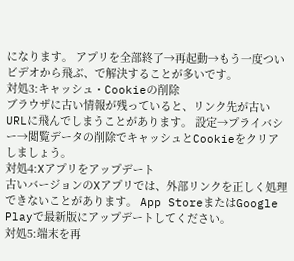になります。 アプリを全部終了→再起動→もう一度ついビデオから飛ぶ、で解決することが多いです。
対処3:キャッシュ・Cookieの削除
ブラウザに古い情報が残っていると、リンク先が古いURLに飛んでしまうことがあります。 設定→プライバシー→閲覧データの削除でキャッシュとCookieをクリアしましょう。
対処4:Xアプリをアップデート
古いバージョンのXアプリでは、外部リンクを正しく処理できないことがあります。 App StoreまたはGoogle Playで最新版にアップデートしてください。
対処5:端末を再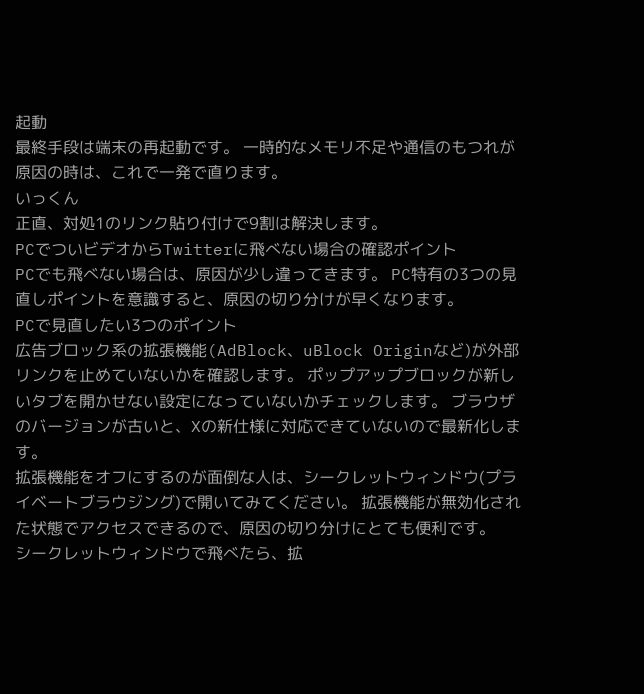起動
最終手段は端末の再起動です。 一時的なメモリ不足や通信のもつれが原因の時は、これで一発で直ります。
いっくん
正直、対処1のリンク貼り付けで9割は解決します。
PCでついビデオからTwitterに飛べない場合の確認ポイント
PCでも飛べない場合は、原因が少し違ってきます。 PC特有の3つの見直しポイントを意識すると、原因の切り分けが早くなります。
PCで見直したい3つのポイント
広告ブロック系の拡張機能(AdBlock、uBlock Originなど)が外部リンクを止めていないかを確認します。 ポップアップブロックが新しいタブを開かせない設定になっていないかチェックします。 ブラウザのバージョンが古いと、Xの新仕様に対応できていないので最新化します。
拡張機能をオフにするのが面倒な人は、シークレットウィンドウ(プライベートブラウジング)で開いてみてください。 拡張機能が無効化された状態でアクセスできるので、原因の切り分けにとても便利です。
シークレットウィンドウで飛べたら、拡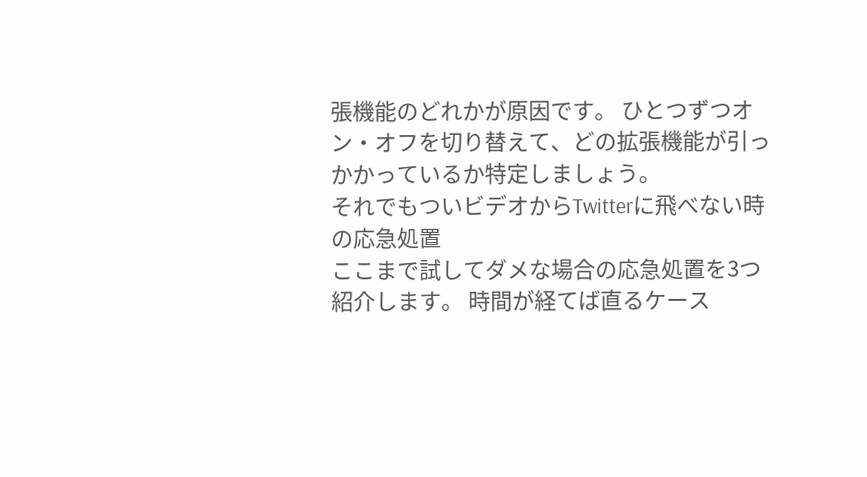張機能のどれかが原因です。 ひとつずつオン・オフを切り替えて、どの拡張機能が引っかかっているか特定しましょう。
それでもついビデオからTwitterに飛べない時の応急処置
ここまで試してダメな場合の応急処置を3つ紹介します。 時間が経てば直るケース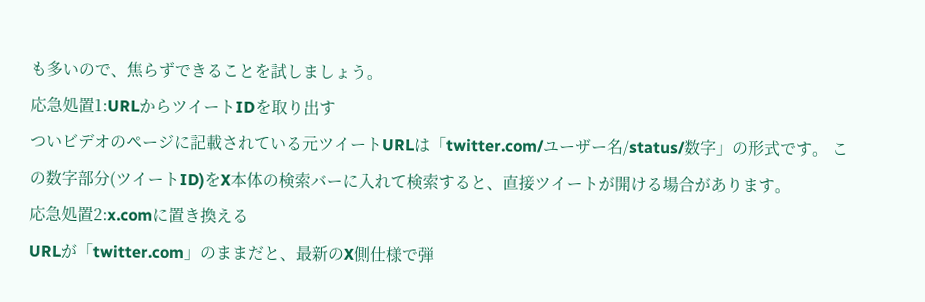も多いので、焦らずできることを試しましょう。
応急処置1:URLからツイートIDを取り出す
ついビデオのページに記載されている元ツイートURLは「twitter.com/ユーザー名/status/数字」の形式です。 この数字部分(ツイートID)をX本体の検索バーに入れて検索すると、直接ツイートが開ける場合があります。
応急処置2:x.comに置き換える
URLが「twitter.com」のままだと、最新のX側仕様で弾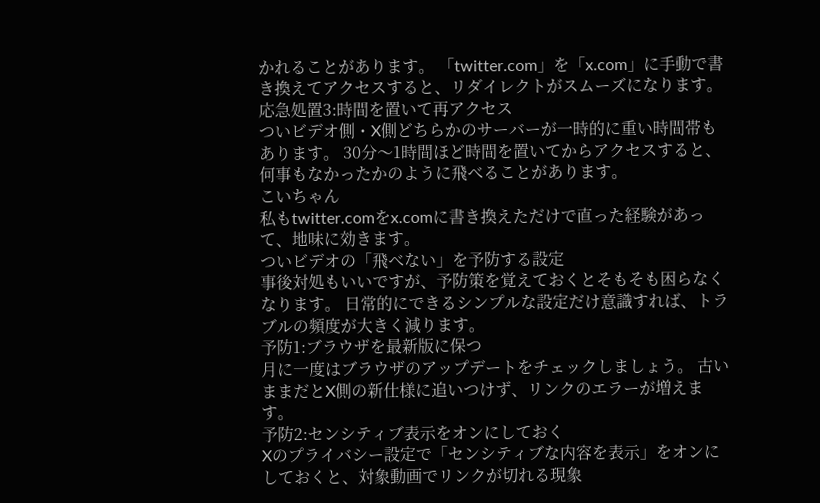かれることがあります。 「twitter.com」を「x.com」に手動で書き換えてアクセスすると、リダイレクトがスムーズになります。
応急処置3:時間を置いて再アクセス
ついビデオ側・X側どちらかのサーバーが一時的に重い時間帯もあります。 30分〜1時間ほど時間を置いてからアクセスすると、何事もなかったかのように飛べることがあります。
こいちゃん
私もtwitter.comをx.comに書き換えただけで直った経験があって、地味に効きます。
ついビデオの「飛べない」を予防する設定
事後対処もいいですが、予防策を覚えておくとそもそも困らなくなります。 日常的にできるシンプルな設定だけ意識すれば、トラブルの頻度が大きく減ります。
予防1:ブラウザを最新版に保つ
月に一度はブラウザのアップデートをチェックしましょう。 古いままだとX側の新仕様に追いつけず、リンクのエラーが増えます。
予防2:センシティブ表示をオンにしておく
Xのプライバシー設定で「センシティブな内容を表示」をオンにしておくと、対象動画でリンクが切れる現象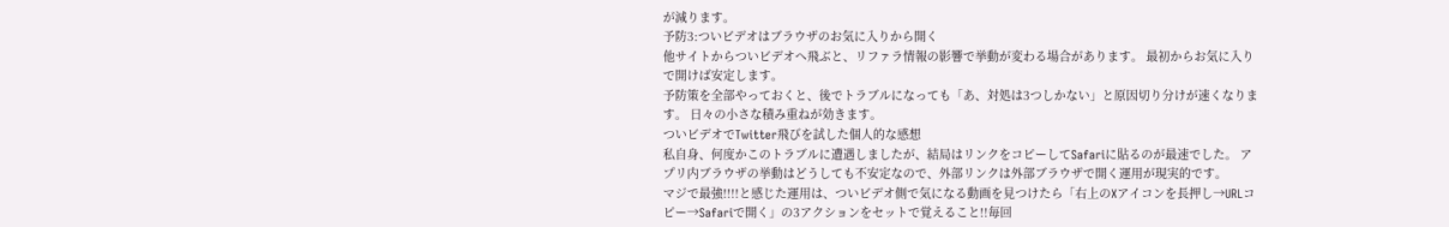が減ります。
予防3:ついビデオはブラウザのお気に入りから開く
他サイトからついビデオへ飛ぶと、リファラ情報の影響で挙動が変わる場合があります。 最初からお気に入りで開けば安定します。
予防策を全部やっておくと、後でトラブルになっても「あ、対処は3つしかない」と原因切り分けが速くなります。 日々の小さな積み重ねが効きます。
ついビデオでTwitter飛びを試した個人的な感想
私自身、何度かこのトラブルに遭遇しましたが、結局はリンクをコピーしてSafariに貼るのが最速でした。 アプリ内ブラウザの挙動はどうしても不安定なので、外部リンクは外部ブラウザで開く運用が現実的です。
マジで最強!!!!と感じた運用は、ついビデオ側で気になる動画を見つけたら「右上のXアイコンを長押し→URLコピー→Safariで開く」の3アクションをセットで覚えること!!毎回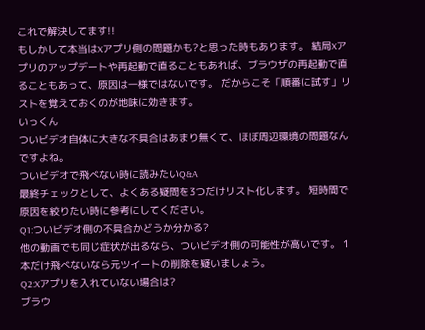これで解決してます!!
もしかして本当はXアプリ側の問題かも?と思った時もあります。 結局Xアプリのアップデートや再起動で直ることもあれば、ブラウザの再起動で直ることもあって、原因は一様ではないです。 だからこそ「順番に試す」リストを覚えておくのが地味に効きます。
いっくん
ついビデオ自体に大きな不具合はあまり無くて、ほぼ周辺環境の問題なんですよね。
ついビデオで飛べない時に読みたいQ&A
最終チェックとして、よくある疑問を3つだけリスト化します。 短時間で原因を絞りたい時に参考にしてください。
Q1:ついビデオ側の不具合かどうか分かる?
他の動画でも同じ症状が出るなら、ついビデオ側の可能性が高いです。 1本だけ飛べないなら元ツイートの削除を疑いましょう。
Q2:Xアプリを入れていない場合は?
ブラウ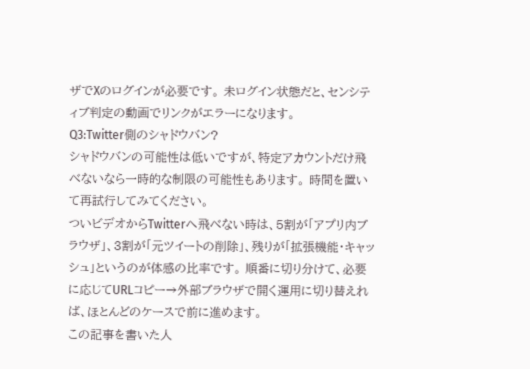ザでXのログインが必要です。 未ログイン状態だと、センシティブ判定の動画でリンクがエラーになります。
Q3:Twitter側のシャドウバン?
シャドウバンの可能性は低いですが、特定アカウントだけ飛べないなら一時的な制限の可能性もあります。 時間を置いて再試行してみてください。
ついビデオからTwitterへ飛べない時は、5割が「アプリ内ブラウザ」、3割が「元ツイートの削除」、残りが「拡張機能・キャッシュ」というのが体感の比率です。 順番に切り分けて、必要に応じてURLコピー→外部ブラウザで開く運用に切り替えれば、ほとんどのケースで前に進めます。
この記事を書いた人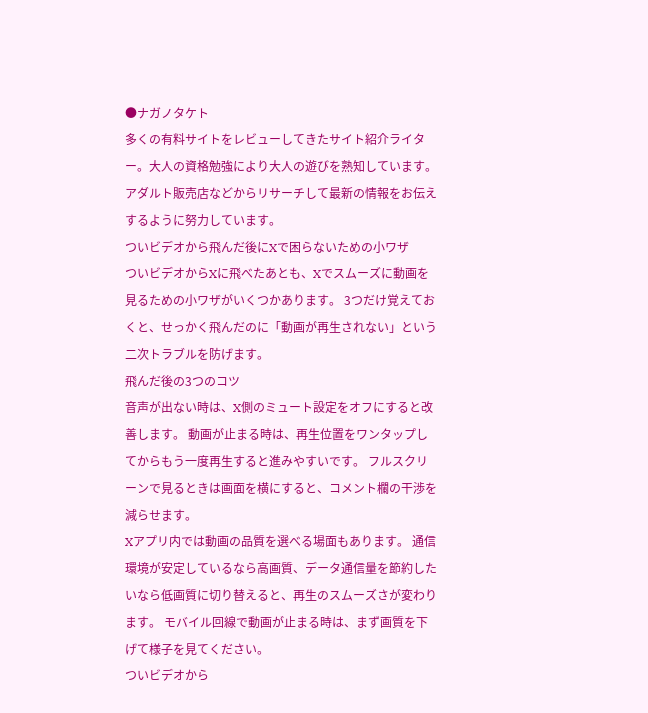●ナガノタケト
多くの有料サイトをレビューしてきたサイト紹介ライター。大人の資格勉強により大人の遊びを熟知しています。アダルト販売店などからリサーチして最新の情報をお伝えするように努力しています。
ついビデオから飛んだ後にXで困らないための小ワザ
ついビデオからXに飛べたあとも、Xでスムーズに動画を見るための小ワザがいくつかあります。 3つだけ覚えておくと、せっかく飛んだのに「動画が再生されない」という二次トラブルを防げます。
飛んだ後の3つのコツ
音声が出ない時は、X側のミュート設定をオフにすると改善します。 動画が止まる時は、再生位置をワンタップしてからもう一度再生すると進みやすいです。 フルスクリーンで見るときは画面を横にすると、コメント欄の干渉を減らせます。
Xアプリ内では動画の品質を選べる場面もあります。 通信環境が安定しているなら高画質、データ通信量を節約したいなら低画質に切り替えると、再生のスムーズさが変わります。 モバイル回線で動画が止まる時は、まず画質を下げて様子を見てください。
ついビデオから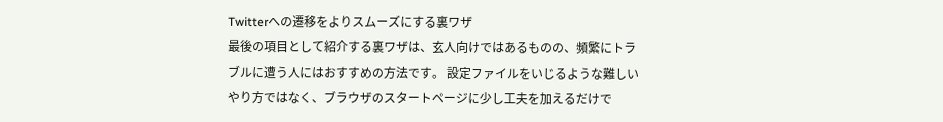Twitterへの遷移をよりスムーズにする裏ワザ
最後の項目として紹介する裏ワザは、玄人向けではあるものの、頻繁にトラブルに遭う人にはおすすめの方法です。 設定ファイルをいじるような難しいやり方ではなく、ブラウザのスタートページに少し工夫を加えるだけで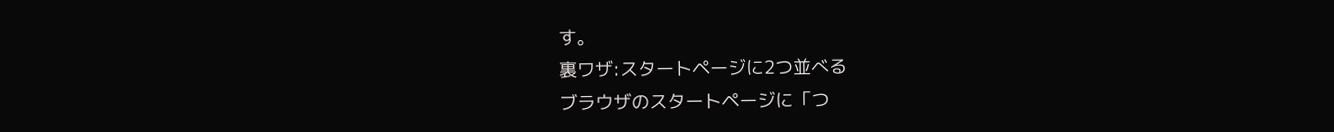す。
裏ワザ:スタートページに2つ並べる
ブラウザのスタートページに「つ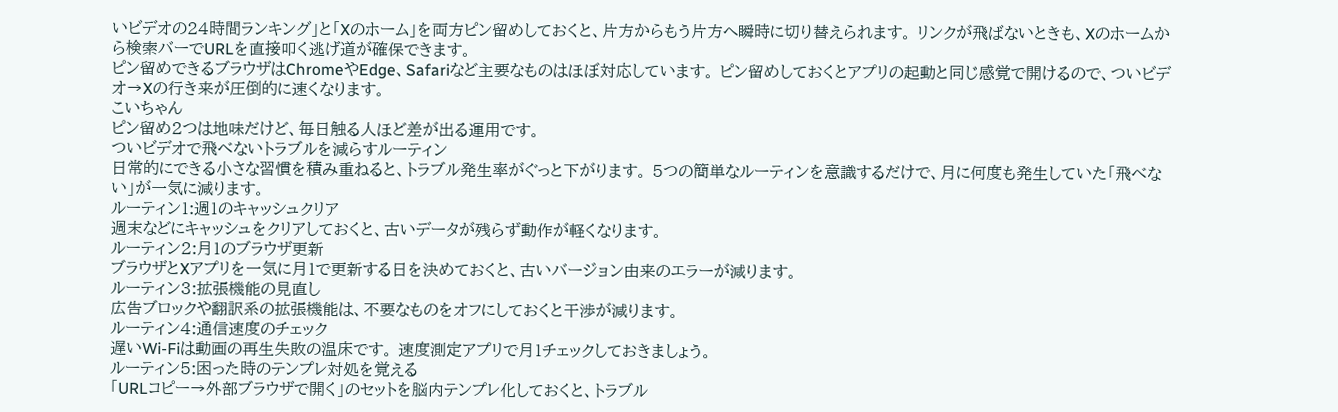いビデオの24時間ランキング」と「Xのホーム」を両方ピン留めしておくと、片方からもう片方へ瞬時に切り替えられます。 リンクが飛ばないときも、Xのホームから検索バーでURLを直接叩く逃げ道が確保できます。
ピン留めできるブラウザはChromeやEdge、Safariなど主要なものはほぼ対応しています。 ピン留めしておくとアプリの起動と同じ感覚で開けるので、ついビデオ→Xの行き来が圧倒的に速くなります。
こいちゃん
ピン留め2つは地味だけど、毎日触る人ほど差が出る運用です。
ついビデオで飛べないトラブルを減らすルーティン
日常的にできる小さな習慣を積み重ねると、トラブル発生率がぐっと下がります。 5つの簡単なルーティンを意識するだけで、月に何度も発生していた「飛べない」が一気に減ります。
ルーティン1:週1のキャッシュクリア
週末などにキャッシュをクリアしておくと、古いデータが残らず動作が軽くなります。
ルーティン2:月1のブラウザ更新
ブラウザとXアプリを一気に月1で更新する日を決めておくと、古いバージョン由来のエラーが減ります。
ルーティン3:拡張機能の見直し
広告ブロックや翻訳系の拡張機能は、不要なものをオフにしておくと干渉が減ります。
ルーティン4:通信速度のチェック
遅いWi-Fiは動画の再生失敗の温床です。 速度測定アプリで月1チェックしておきましょう。
ルーティン5:困った時のテンプレ対処を覚える
「URLコピー→外部ブラウザで開く」のセットを脳内テンプレ化しておくと、トラブル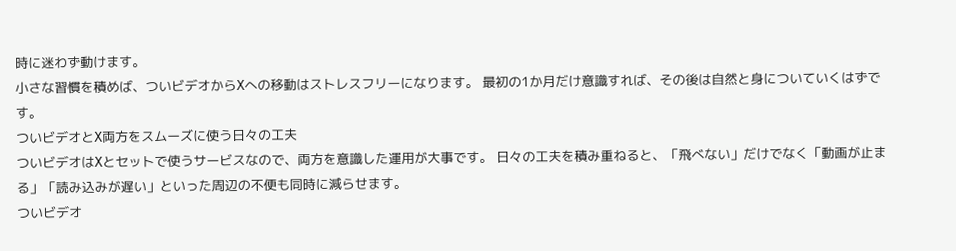時に迷わず動けます。
小さな習慣を積めば、ついビデオからXへの移動はストレスフリーになります。 最初の1か月だけ意識すれば、その後は自然と身についていくはずです。
ついビデオとX両方をスムーズに使う日々の工夫
ついビデオはXとセットで使うサービスなので、両方を意識した運用が大事です。 日々の工夫を積み重ねると、「飛べない」だけでなく「動画が止まる」「読み込みが遅い」といった周辺の不便も同時に減らせます。
ついビデオ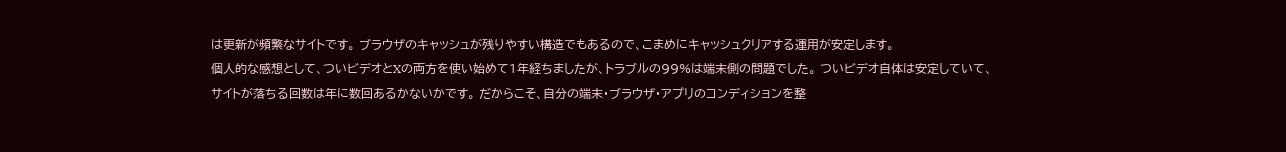は更新が頻繁なサイトです。 ブラウザのキャッシュが残りやすい構造でもあるので、こまめにキャッシュクリアする運用が安定します。
個人的な感想として、ついビデオとXの両方を使い始めて1年経ちましたが、トラブルの99%は端末側の問題でした。 ついビデオ自体は安定していて、サイトが落ちる回数は年に数回あるかないかです。 だからこそ、自分の端末・ブラウザ・アプリのコンディションを整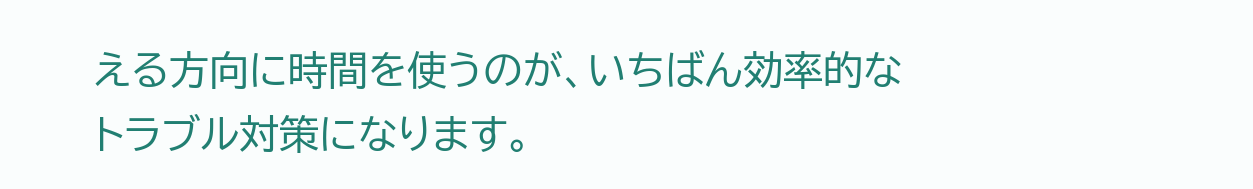える方向に時間を使うのが、いちばん効率的なトラブル対策になります。